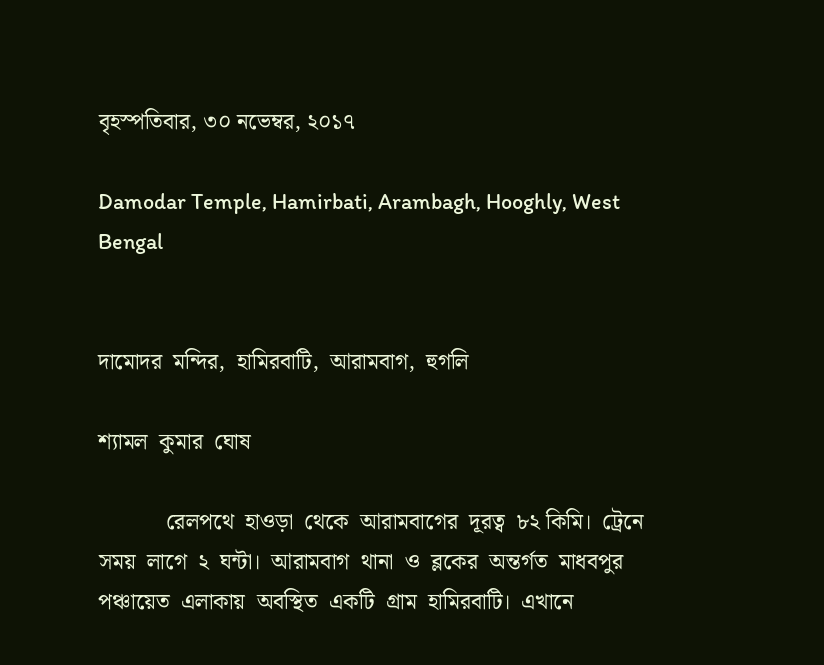বৃহস্পতিবার, ৩০ নভেম্বর, ২০১৭

Damodar Temple, Hamirbati, Arambagh, Hooghly, West Bengal


দামোদর  মন্দির,  হামিরবাটি,  আরামবাগ,  হুগলি

শ্যামল  কুমার  ঘোষ

            রেলপথে  হাওড়া  থেকে  আরামবাগের  দূরত্ব  ৮২ কিমি।  ট্রেনে  সময়  লাগে  ২  ঘন্টা।  আরামবাগ  থানা  ও  ব্লকের  অন্তর্গত  মাধবপুর  পঞ্চায়েত  এলাকায়  অবস্থিত  একটি  গ্রাম  হামিরবাটি।  এখানে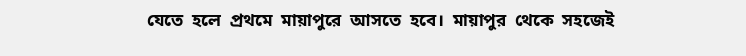যেতে  হলে  প্রথমে  মায়াপুরে  আসতে  হবে।  মায়াপুর  থেকে  সহজেই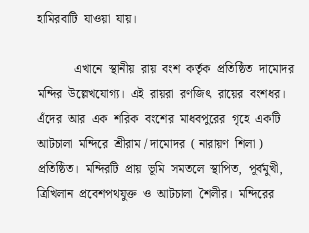হামিরবাটি  যাওয়া  যায়।

            এখানে  স্থানীয়  রায়  বংশ  কর্তৃক  প্রতিষ্ঠিত  দামোদর  মন্দির  উল্লেখযোগ্য।  এই  রায়রা  রণজিৎ  রায়ের  বংশধর। এঁদের  আর  এক  শরিক  বংশের  মাধবপুরের  গৃহে  একটি  আটচালা  মন্দিরে  শ্রীরাম / দামোদর  ( নারায়ণ  শিলা )  প্রতিষ্ঠিত।  মন্দিরটি  প্রায়  ভূমি  সমতলে  স্থাপিত,  পূর্বমুখী,  ত্রিখিলান  প্রবেশপথযুক্ত  ও  আটচালা  শৈলীর।  মন্দিরের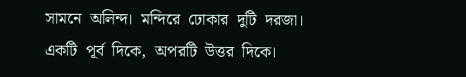সামনে  অলিন্দ।  মন্দিরে  ঢোকার  দুটি  দরজা।  একটি  পূর্ব  দিকে,  অপরটি  উত্তর  দিকে।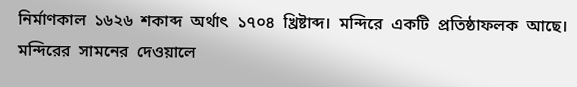নির্মাণকাল  ১৬২৬  শকাব্দ  অর্থাৎ  ১৭০৪  খ্রিষ্টাব্দ।  মন্দিরে  একটি  প্রতিষ্ঠাফলক  আছে।  মন্দিরের  সামনের  দেওয়ালে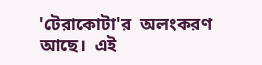'টেরাকোটা'র  অলংকরণ  আছে।  এই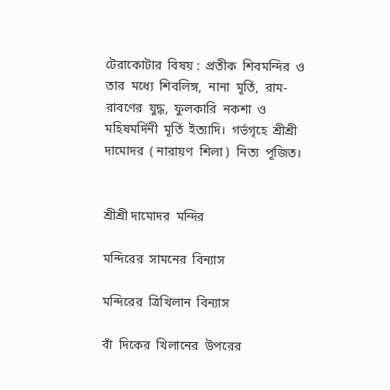টেরাকোটার  বিষয় :  প্রতীক  শিবমন্দির  ও  তার  মধ্যে  শিবলিঙ্গ,  নানা  মূর্তি,  রাম-রাবণের  যুদ্ধ,  ফুলকারি  নকশা  ও  মহিষমর্দিনী  মূর্তি  ইত্যাদি।  গর্ভগৃহে  শ্রীশ্রী  দামোদর  ( নারায়ণ  শিলা )  নিত্য  পূজিত।


শ্রীশ্রী দামোদর  মন্দির

মন্দিরের  সামনের  বিন্যাস

মন্দিরের  ত্রিখিলান  বিন্যাস

বাঁ  দিকের  খিলানের  উপরের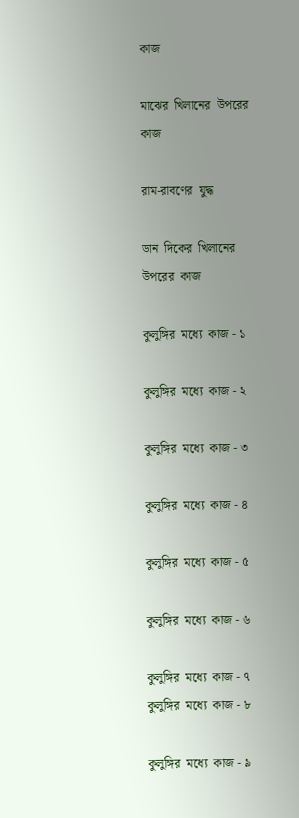কাজ

মাঝের  খিলানের  উপরের  কাজ

রাম-রাবণের  যুদ্ধ

ডান  দিকের  খিলানের  উপরের  কাজ

কুলুঙ্গির  মধ্যে  কাজ - ১

কুলুঙ্গির  মধ্যে  কাজ - ২

কুলুঙ্গির  মধ্যে  কাজ - ৩

কুলুঙ্গির  মধ্যে  কাজ - ৪

কুলুঙ্গির  মধ্যে  কাজ - ৫

কুলুঙ্গির  মধ্যে  কাজ - ৬

কুলুঙ্গির  মধ্যে  কাজ - ৭
কুলুঙ্গির  মধ্যে  কাজ - ৮

কুলুঙ্গির  মধ্যে  কাজ - ৯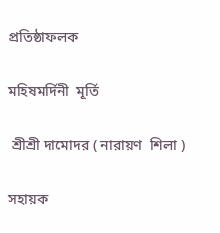প্রতিষ্ঠাফলক

মহিষমর্দিনী  মূর্তি

 শ্রীশ্রী দামোদর ( নারায়ণ  শিলা )

সহায়ক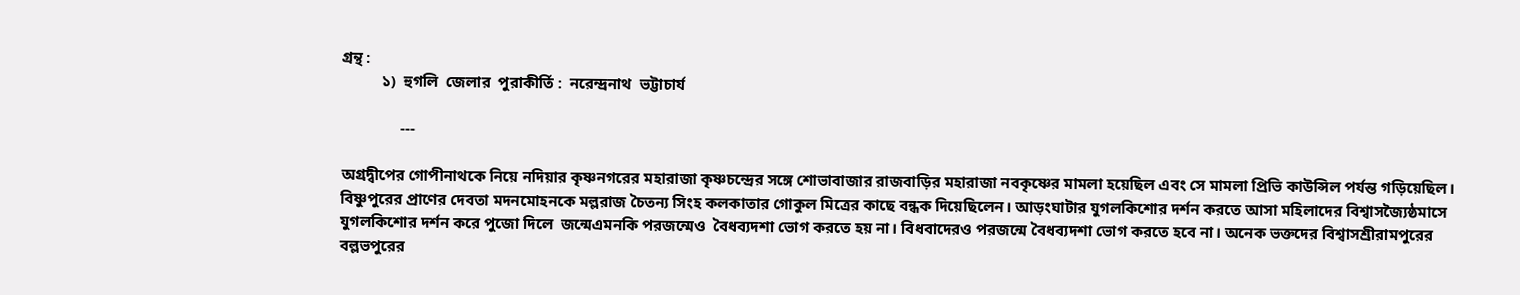গ্রন্থ :
          ১)  হুগলি  জেলার  পুরাকীর্তি :  নরেন্দ্রনাথ  ভট্টাচার্য

               ---

অগ্রদ্বীপের গোপীনাথকে নিয়ে নদিয়ার কৃষ্ণনগরের মহারাজা কৃষ্ণচন্দ্রের সঙ্গে শোভাবাজার রাজবাড়ির মহারাজা নবকৃষ্ণের মামলা হয়েছিল এবং সে মামলা প্রিভি কাউন্সিল পর্যন্ত গড়িয়েছিল। বিষ্ণুপুরের প্রাণের দেবতা মদনমোহনকে মল্লরাজ চৈতন্য সিংহ কলকাতার গোকুল মিত্রের কাছে বন্ধক দিয়েছিলেন। আড়ংঘাটার যুগলকিশোর দর্শন করতে আসা মহিলাদের বিশ্বাসজ্যৈষ্ঠমাসে যুগলকিশোর দর্শন করে পুজো দিলে  জন্মেএমনকি পরজন্মেও  বৈধব্যদশা ভোগ করতে হয় না। বিধবাদেরও পরজন্মে বৈধব্যদশা ভোগ করতে হবে না। অনেক ভক্তদের বিশ্বাসশ্রীরামপুরের বল্লভপুরের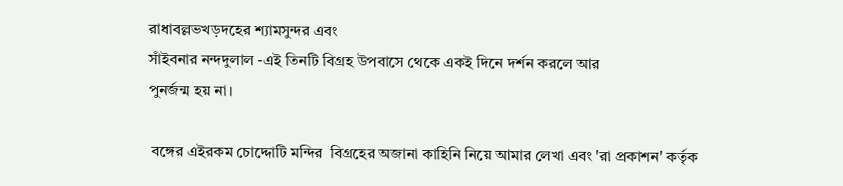রাধাবল্লভখড়দহের শ্যামসুন্দর এবং
সাঁইবনার নন্দদুলাল -এই তিনটি বিগ্রহ উপবাসে থেকে একই দিনে দর্শন করলে আর
পুনর্জন্ম হয় না।

 বঙ্গের এইরকম চোদ্দোটি মন্দির  বিগ্রহের অজানা কাহিনি নিয়ে আমার লেখা এবং 'রা প্রকাশন' কর্তৃক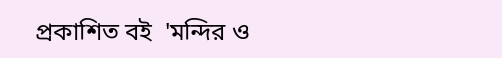প্রকাশিত বই  'মন্দির ও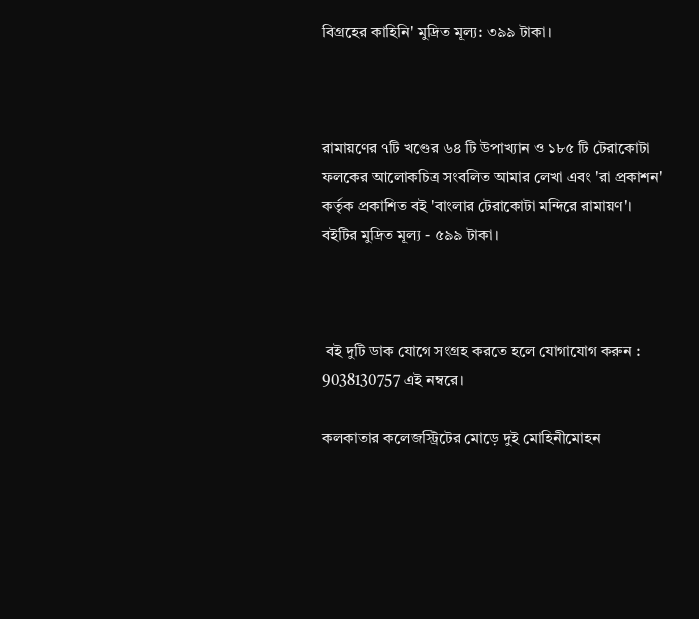বিগ্রহের কাহিনি' মুদ্রিত মূল্য: ৩৯৯ টাকা।



রামায়ণের ৭টি খণ্ডের ৬৪ টি উপাখ্যান ও ১৮৫ টি টেরাকোটা ফলকের আলোকচিত্র সংবলিত আমার লেখা এবং 'রা প্রকাশন' কর্তৃক প্রকাশিত বই 'বাংলার টেরাকোটা মন্দিরে রামায়ণ'। বইটির মুদ্রিত মূল্য - ৫৯৯ টাকা।



 বই দুটি ডাক যোগে সংগ্রহ করতে হলে যোগাযোগ করুন :  9038130757 এই নম্বরে।

কলকাতার কলেজস্ট্রিটের মোড়ে দুই মোহিনীমোহন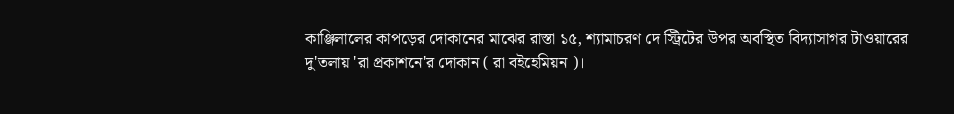কাঞ্জিলালের কাপড়ের দোকানের মাঝের রাস্তা ১৫, শ্যামাচরণ দে স্ট্রিটের উপর অবস্থিত বিদ্যাসাগর টাওয়ারের দু'তলায় 'রা প্রকাশনে'র দোকান ( রা বইহেমিয়ন )।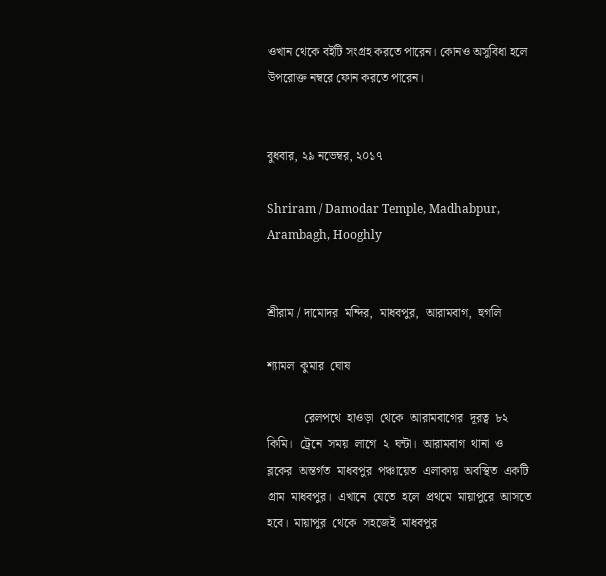ওখান থেকে বইটি সংগ্রহ করতে পারেন। কোনও অসুবিধা হলে উপরোক্ত নম্বরে ফোন করতে পারেন।


বুধবার, ২৯ নভেম্বর, ২০১৭

Shriram / Damodar Temple, Madhabpur, Arambagh, Hooghly


শ্রীরাম / দামোদর  মন্দির,  মাধবপুর,  আরামবাগ,  হুগলি

শ্যামল  কুমার  ঘোষ

            রেলপথে  হাওড়া  থেকে  আরামবাগের  দূরত্ব  ৮২ কিমি।  ট্রেনে  সময়  লাগে  ২  ঘন্টা।  আরামবাগ  থানা  ও  ব্লকের  অন্তর্গত  মাধবপুর  পঞ্চায়েত  এলাকায়  অবস্থিত  একটি  গ্রাম  মাধবপুর।  এখানে  যেতে  হলে  প্রথমে  মায়াপুরে  আসতে  হবে।  মায়াপুর  থেকে  সহজেই  মাধবপুর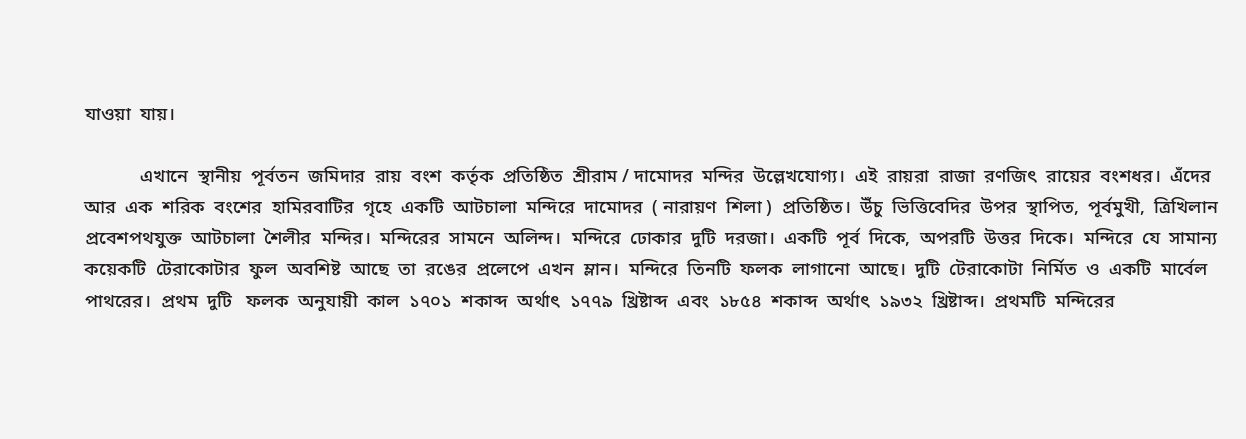যাওয়া  যায়।

            এখানে  স্থানীয়  পূর্বতন  জমিদার  রায়  বংশ  কর্তৃক  প্রতিষ্ঠিত  শ্রীরাম / দামোদর  মন্দির  উল্লেখযোগ্য।  এই  রায়রা  রাজা  রণজিৎ  রায়ের  বংশধর।  এঁদের  আর  এক  শরিক  বংশের  হামিরবাটির  গৃহে  একটি  আটচালা  মন্দিরে  দামোদর  ( নারায়ণ  শিলা )  প্রতিষ্ঠিত।  উঁচু  ভিত্তিবেদির  উপর  স্থাপিত,  পূর্বমুখী,  ত্রিখিলান  প্রবেশপথযুক্ত  আটচালা  শৈলীর  মন্দির।  মন্দিরের  সামনে  অলিন্দ।  মন্দিরে  ঢোকার  দুটি  দরজা।  একটি  পূর্ব  দিকে,  অপরটি  উত্তর  দিকে।  মন্দিরে  যে  সামান্য  কয়েকটি  টেরাকোটার  ফুল  অবশিষ্ট  আছে  তা  রঙের  প্রলেপে  এখন  ম্লান।  মন্দিরে  তিনটি  ফলক  লাগানো  আছে।  দুটি  টেরাকোটা  নির্মিত  ও  একটি  মার্বেল  পাথরের।  প্রথম  দুটি   ফলক  অনুযায়ী  কাল  ১৭০১  শকাব্দ  অর্থাৎ  ১৭৭৯  খ্রিষ্টাব্দ  এবং  ১৮৫৪  শকাব্দ  অর্থাৎ  ১৯৩২  খ্রিষ্টাব্দ।  প্রথমটি  মন্দিরের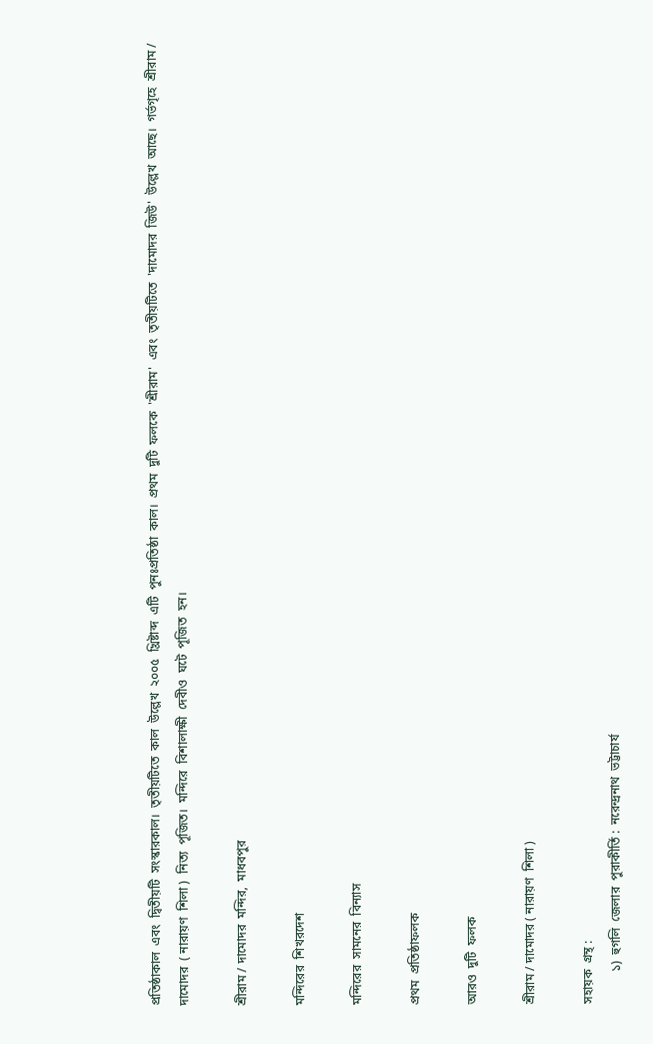প্রতিষ্ঠাকাল  এবং  দ্বিতীয়টি  সংস্কারকাল।  তৃতীয়টিতে  কাল  উল্লেখ  ২০০৫  খ্রিষ্টাব্দ  এটি  পুনঃপ্রতিষ্ঠা  কাল।  প্রথম  দুটি  ফলকে  'শ্রীরাম'  এবং  তৃতীয়টিতে  'দামোদর  জিউ'  উল্লেখ  আছে।  গর্ভগৃহে  শ্রীরাম / দামোদর  ( নারায়ণ  শিলা )  নিত্য  পূজিত।  মন্দিরে  বিশালাক্ষী  দেবীও  ঘটে  পূজিত  হন।

শ্রীরাম / দামোদর  মন্দির,  মাধবপুর

মন্দিরের  শিখরদেশ

মন্দিরের  সামনের  বিন্যাস

প্রথম  প্রতিষ্ঠাফলক

আরও  দুটি  ফলক

শ্রীরাম / দামোদর ( নারায়ণ  শিলা )

সহায়ক  গ্রন্থ :
          ১)  হুগলি  জেলার  পুরাকীর্তি :  নরেন্দ্রনাথ  ভট্টাচার্য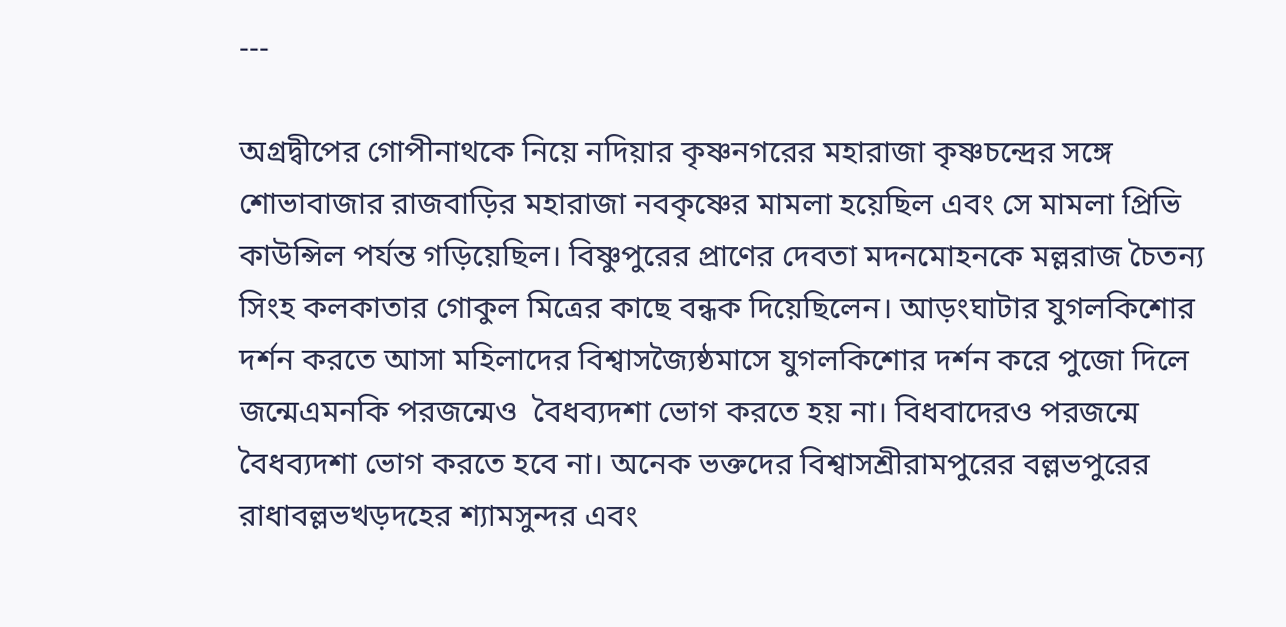---

অগ্রদ্বীপের গোপীনাথকে নিয়ে নদিয়ার কৃষ্ণনগরের মহারাজা কৃষ্ণচন্দ্রের সঙ্গে শোভাবাজার রাজবাড়ির মহারাজা নবকৃষ্ণের মামলা হয়েছিল এবং সে মামলা প্রিভি কাউন্সিল পর্যন্ত গড়িয়েছিল। বিষ্ণুপুরের প্রাণের দেবতা মদনমোহনকে মল্লরাজ চৈতন্য সিংহ কলকাতার গোকুল মিত্রের কাছে বন্ধক দিয়েছিলেন। আড়ংঘাটার যুগলকিশোর দর্শন করতে আসা মহিলাদের বিশ্বাসজ্যৈষ্ঠমাসে যুগলকিশোর দর্শন করে পুজো দিলে  জন্মেএমনকি পরজন্মেও  বৈধব্যদশা ভোগ করতে হয় না। বিধবাদেরও পরজন্মে বৈধব্যদশা ভোগ করতে হবে না। অনেক ভক্তদের বিশ্বাসশ্রীরামপুরের বল্লভপুরের রাধাবল্লভখড়দহের শ্যামসুন্দর এবং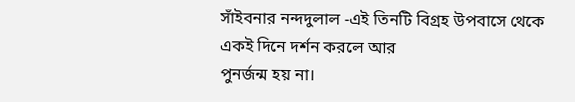সাঁইবনার নন্দদুলাল -এই তিনটি বিগ্রহ উপবাসে থেকে একই দিনে দর্শন করলে আর
পুনর্জন্ম হয় না।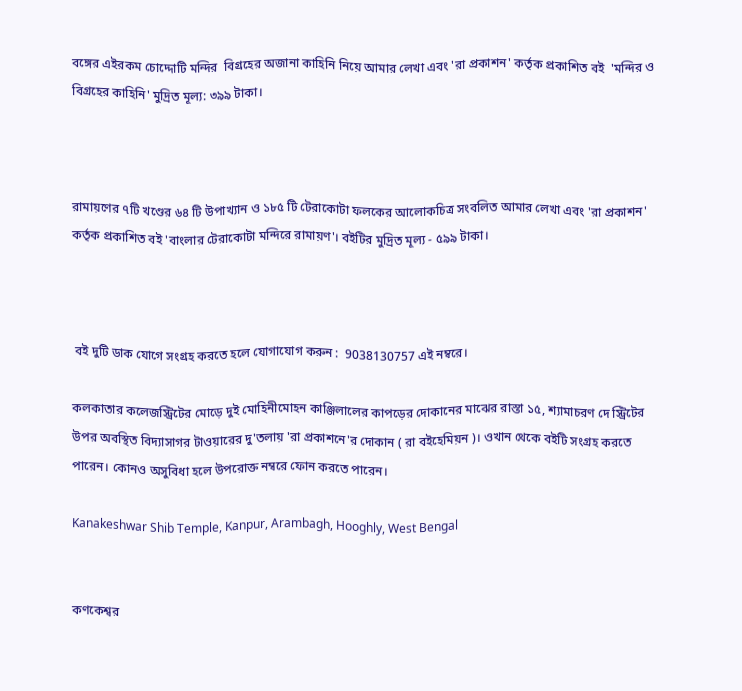বঙ্গের এইরকম চোদ্দোটি মন্দির  বিগ্রহের অজানা কাহিনি নিয়ে আমার লেখা এবং 'রা প্রকাশন' কর্তৃক প্রকাশিত বই  'মন্দির ও বিগ্রহের কাহিনি' মুদ্রিত মূল্য: ৩৯৯ টাকা।



রামায়ণের ৭টি খণ্ডের ৬৪ টি উপাখ্যান ও ১৮৫ টি টেরাকোটা ফলকের আলোকচিত্র সংবলিত আমার লেখা এবং 'রা প্রকাশন' কর্তৃক প্রকাশিত বই 'বাংলার টেরাকোটা মন্দিরে রামায়ণ'। বইটির মুদ্রিত মূল্য - ৫৯৯ টাকা।



 বই দুটি ডাক যোগে সংগ্রহ করতে হলে যোগাযোগ করুন :  9038130757 এই নম্বরে।

কলকাতার কলেজস্ট্রিটের মোড়ে দুই মোহিনীমোহন কাঞ্জিলালের কাপড়ের দোকানের মাঝের রাস্তা ১৫, শ্যামাচরণ দে স্ট্রিটের উপর অবস্থিত বিদ্যাসাগর টাওয়ারের দু'তলায় 'রা প্রকাশনে'র দোকান ( রা বইহেমিয়ন )। ওখান থেকে বইটি সংগ্রহ করতে পারেন। কোনও অসুবিধা হলে উপরোক্ত নম্বরে ফোন করতে পারেন।

Kanakeshwar Shib Temple, Kanpur, Arambagh, Hooghly, West Bengal


কণকেশ্বর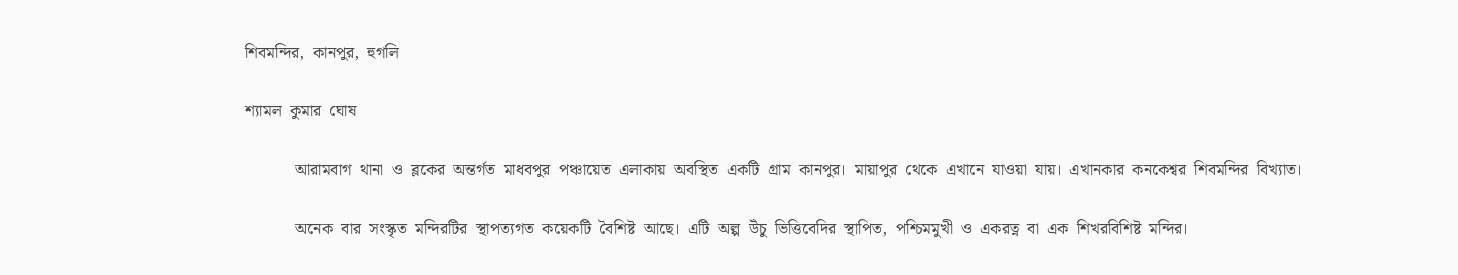শিবমন্দির,  কানপুর,  হুগলি

শ্যামল  কুমার  ঘোষ

            আরামবাগ  থানা  ও  ব্লকের  অন্তর্গত  মাধবপুর  পঞ্চায়েত  এলাকায়  অবস্থিত  একটি  গ্রাম  কানপুর।  মায়াপুর  থেকে  এখানে  যাওয়া  যায়।  এখানকার  কনকেশ্বর  শিবমন্দির  বিখ্যাত।

            অনেক  বার  সংস্কৃত  মন্দিরটির  স্থাপত্যগত  কয়েকটি  বৈশিষ্ট  আছে।  এটি  অল্প  উঁচু  ভিত্তিবেদির  স্থাপিত,  পশ্চিমমুখী  ও  একরত্ন  বা  এক  শিখরবিশিষ্ট  মন্দির।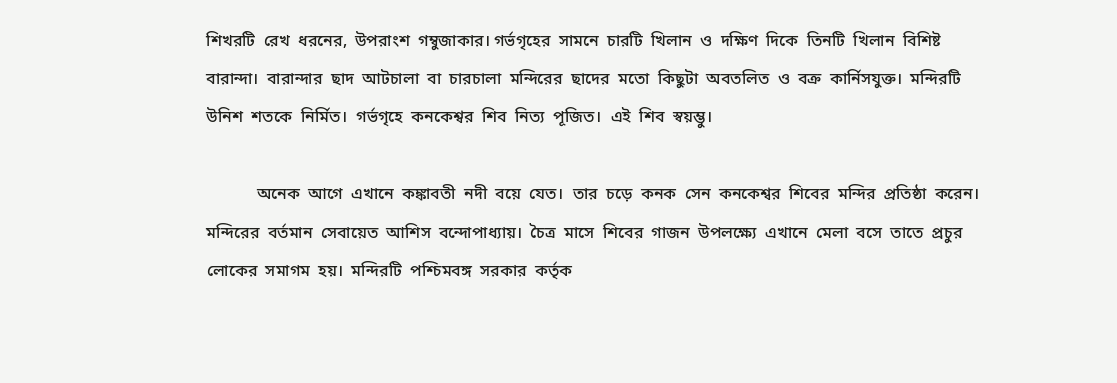শিখরটি  রেখ  ধরনের,  উপরাংশ  গম্বুজাকার। গর্ভগৃহের  সামনে  চারটি  খিলান  ও  দক্ষিণ  দিকে  তিনটি  খিলান  বিশিষ্ট  বারান্দা।  বারান্দার  ছাদ  আটচালা  বা  চারচালা  মন্দিরের  ছাদের  মতো  কিছুটা  অবতলিত  ও  বক্র  কার্নিসযুক্ত।  মন্দিরটি  উনিশ  শতকে  নির্মিত।  গর্ভগৃহে  কনকেশ্বর  শিব  নিত্য  পূজিত।  এই  শিব  স্বয়ম্ভু।

            অনেক  আগে  এখানে  কঙ্কাবতী  নদী  বয়ে  যেত।  তার  চড়ে  কনক  সেন  কনকেশ্বর  শিবের  মন্দির  প্রতিষ্ঠা  করেন।  মন্দিরের  বর্তমান  সেবায়েত  আশিস  বন্দোপাধ্যায়।  চৈত্র  মাসে  শিবের  গাজন  উপলক্ষ্যে  এখানে  মেলা  বসে  তাতে  প্রচুর  লোকের  সমাগম  হয়।  মন্দিরটি  পশ্চিমবঙ্গ  সরকার  কর্তৃক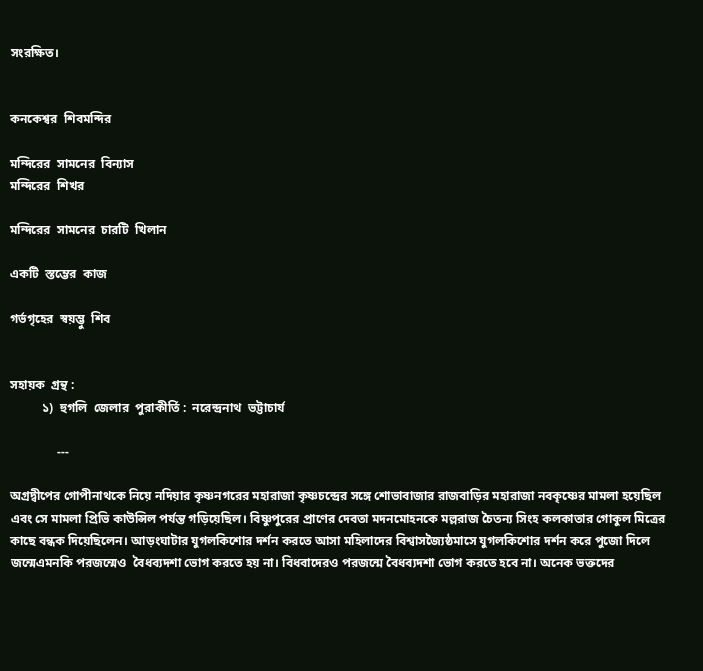সংরক্ষিত।


কনকেশ্বর  শিবমন্দির

মন্দিরের  সামনের  বিন্যাস
মন্দিরের  শিখর

মন্দিরের  সামনের  চারটি  খিলান

একটি  স্তম্ভের  কাজ

গর্ভগৃহের  স্বয়ম্ভু  শিব


সহায়ক  গ্রন্থ :
          ১)  হুগলি  জেলার  পুরাকীর্তি :  নরেন্দ্রনাথ  ভট্টাচার্য

               ---

অগ্রদ্বীপের গোপীনাথকে নিয়ে নদিয়ার কৃষ্ণনগরের মহারাজা কৃষ্ণচন্দ্রের সঙ্গে শোভাবাজার রাজবাড়ির মহারাজা নবকৃষ্ণের মামলা হয়েছিল এবং সে মামলা প্রিভি কাউন্সিল পর্যন্ত গড়িয়েছিল। বিষ্ণুপুরের প্রাণের দেবতা মদনমোহনকে মল্লরাজ চৈতন্য সিংহ কলকাতার গোকুল মিত্রের কাছে বন্ধক দিয়েছিলেন। আড়ংঘাটার যুগলকিশোর দর্শন করতে আসা মহিলাদের বিশ্বাসজ্যৈষ্ঠমাসে যুগলকিশোর দর্শন করে পুজো দিলে  জন্মেএমনকি পরজন্মেও  বৈধব্যদশা ভোগ করতে হয় না। বিধবাদেরও পরজন্মে বৈধব্যদশা ভোগ করতে হবে না। অনেক ভক্তদের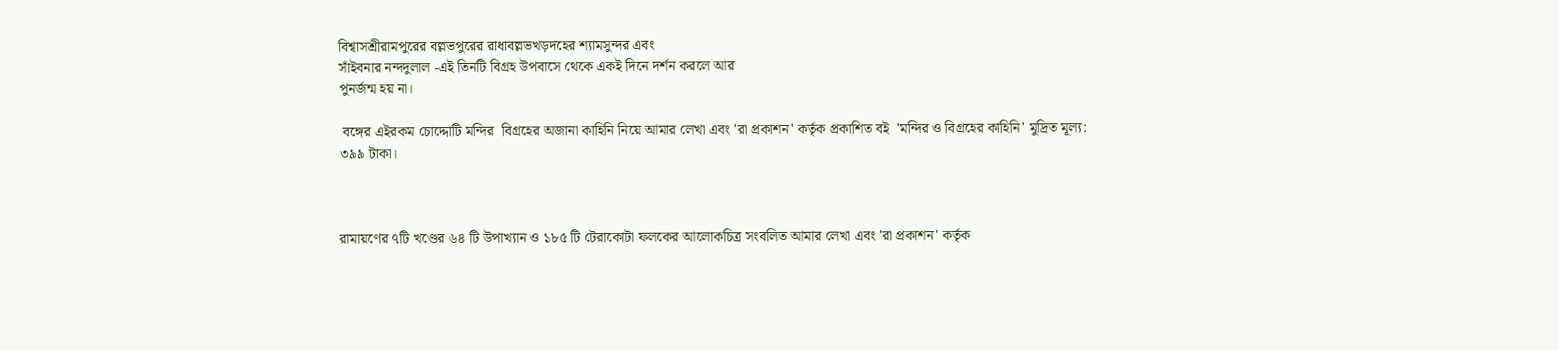বিশ্বাসশ্রীরামপুরের বল্লভপুরের রাধাবল্লভখড়দহের শ্যামসুন্দর এবং
সাঁইবনার নন্দদুলাল -এই তিনটি বিগ্রহ উপবাসে থেকে একই দিনে দর্শন করলে আর
পুনর্জন্ম হয় না।

 বঙ্গের এইরকম চোদ্দোটি মন্দির  বিগ্রহের অজানা কাহিনি নিয়ে আমার লেখা এবং 'রা প্রকাশন' কর্তৃক প্রকাশিত বই  'মন্দির ও বিগ্রহের কাহিনি' মুদ্রিত মূল্য: ৩৯৯ টাকা।



রামায়ণের ৭টি খণ্ডের ৬৪ টি উপাখ্যান ও ১৮৫ টি টেরাকোটা ফলকের আলোকচিত্র সংবলিত আমার লেখা এবং 'রা প্রকাশন' কর্তৃক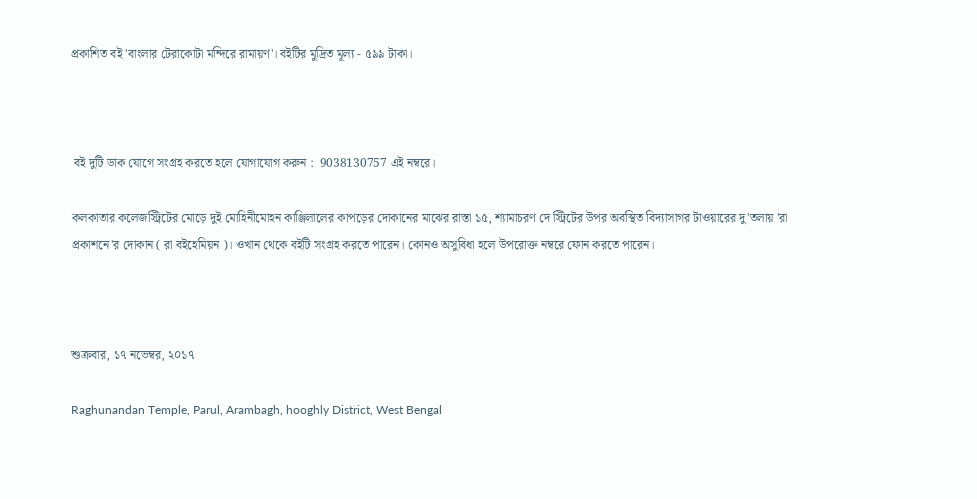প্রকাশিত বই 'বাংলার টেরাকোটা মন্দিরে রামায়ণ'। বইটির মুদ্রিত মূল্য - ৫৯৯ টাকা।



 বই দুটি ডাক যোগে সংগ্রহ করতে হলে যোগাযোগ করুন :  9038130757 এই নম্বরে।

কলকাতার কলেজস্ট্রিটের মোড়ে দুই মোহিনীমোহন কাঞ্জিলালের কাপড়ের দোকানের মাঝের রাস্তা ১৫, শ্যামাচরণ দে স্ট্রিটের উপর অবস্থিত বিদ্যাসাগর টাওয়ারের দু'তলায় 'রা প্রকাশনে'র দোকান ( রা বইহেমিয়ন )। ওখান থেকে বইটি সংগ্রহ করতে পারেন। কোনও অসুবিধা হলে উপরোক্ত নম্বরে ফোন করতে পারেন।



শুক্রবার, ১৭ নভেম্বর, ২০১৭

Raghunandan Temple, Parul, Arambagh, hooghly District, West Bengal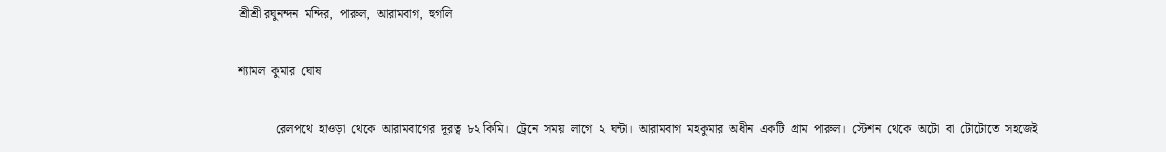শ্রীশ্রী রঘুনন্দন  মন্দির,  পারুল,  আরামবাগ,  হুগলি

শ্যামল  কুমার  ঘোষ

            রেলপথে  হাওড়া  থেকে  আরামবাগের  দূরত্ব  ৮২ কিমি।  ট্রেনে  সময়  লাগে  ২  ঘন্টা।  আরামবাগ  মহকুমার  অধীন  একটি  গ্রাম  পারুল।  স্টেশন  থেকে  অটো  বা  টোটোতে  সহজেই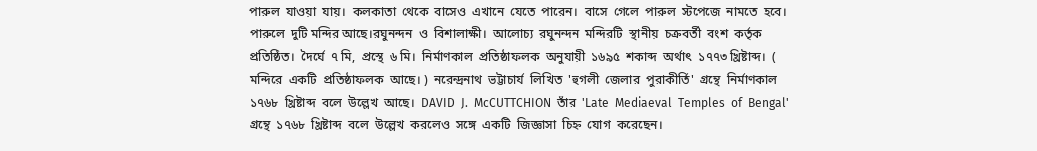পারুল  যাওয়া  যায়।  কলকাতা  থেকে  বাসেও  এখানে  যেতে  পারেন।  বাসে  গেলে  পারুল  স্টপেজে  নামতে  হবে।  পারুলে  দুটি মন্দির আছে।রঘুনন্দন  ও  বিশালাক্ষী।  আলোচ্য  রঘুনন্দন  মন্দিরটি  স্থানীয়  চক্রবর্তী  বংশ  কর্তৃক  প্রতিষ্ঠিত।  দৈর্ঘে  ৭ মি,  প্রস্থে  ৬ মি।  নির্মাণকাল  প্রতিষ্ঠাফলক  অনুযায়ী  ১৬৯৫  শকাব্দ  অর্থাৎ  ১৭৭৩ খ্রিষ্টাব্দ।  ( মন্দিরে  একটি  প্রতিষ্ঠাফলক  আছে। )  নরেন্দ্রনাথ  ভট্টাচার্য  লিখিত  'হুগলী  জেলার  পুরাকীর্তি'  গ্রন্থে  নির্মাণকাল  ১৭৬৮  খ্রিষ্টাব্দ  বলে  উল্লেখ  আছে।  DAVID  J.  McCUTTCHION  তাঁর  'Late  Mediaeval  Temples  of  Bengal'  গ্রন্থে  ১৭৬৮  খ্রিষ্টাব্দ  বলে  উল্লেখ  করলেও  সঙ্গে  একটি  জিজ্ঞাসা  চিহ্ন  যোগ  করেছেন।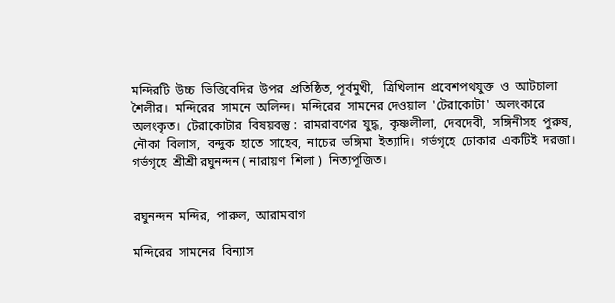মন্দিরটি  উচ্চ  ভিত্তিবেদির  উপর  প্রতিষ্ঠিত, পূর্বমুখী,   ত্রিখিলান  প্রবেশপথযুক্ত  ও  আটচালা  শৈলীর।  মন্দিরের  সামনে  অলিন্দ।  মন্দিরের  সামনের দেওয়াল  'টেরাকোটা'  অলংকারে  অলংকৃত।  টেরাকোটার  বিষয়বস্তু :  রামরাবণের  যুদ্ধ,  কৃষ্ণলীলা,  দেবদেবী,  সঙ্গিনীসহ  পুরুষ,  নৌকা  বিলাস,  বন্দুক  হাতে  সাহেব,  নাচের  ভঙ্গিমা  ইত্যাদি।  গর্ভগৃহে  ঢোকার  একটিই  দরজা।  গর্ভগৃহে  শ্রীশ্রী রঘুনন্দন ( নারায়ণ  শিলা )  নিত্যপূজিত।


রঘুনন্দন  মন্দির,  পারুল,  আরামবাগ

মন্দিরের  সামনের  বিন্যাস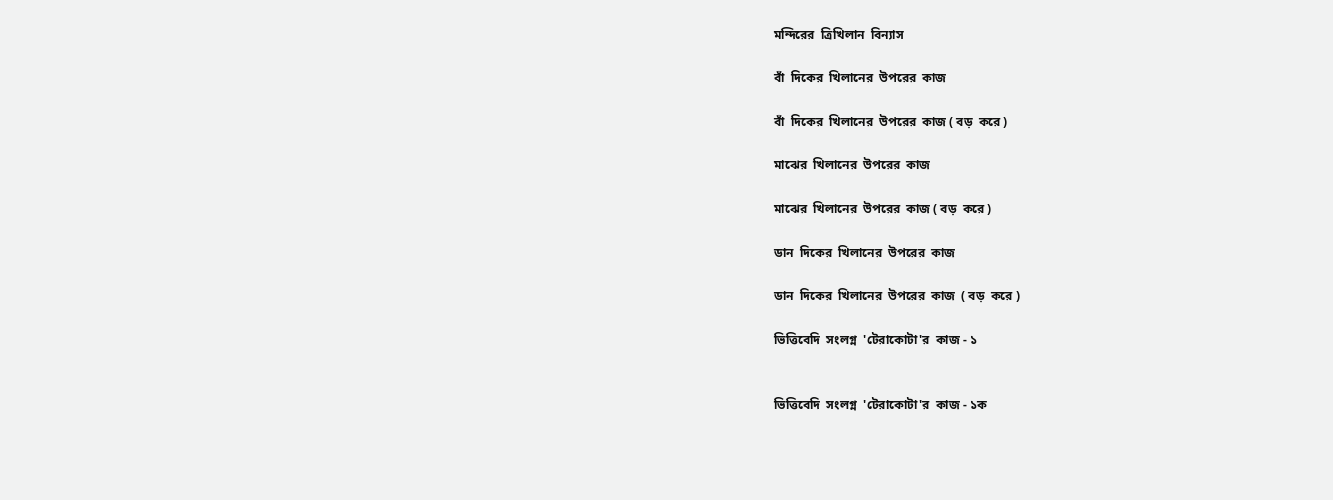মন্দিরের  ত্রিখিলান  বিন্যাস

বাঁ  দিকের  খিলানের  উপরের  কাজ

বাঁ  দিকের  খিলানের  উপরের  কাজ ( বড়  করে )

মাঝের  খিলানের  উপরের  কাজ

মাঝের  খিলানের  উপরের  কাজ ( বড়  করে )

ডান  দিকের  খিলানের  উপরের  কাজ

ডান  দিকের  খিলানের  উপরের  কাজ  ( বড়  করে )

ভিত্তিবেদি  সংলগ্ন  'টেরাকোটা'র  কাজ - ১


ভিত্তিবেদি  সংলগ্ন  'টেরাকোটা'র  কাজ - ১ক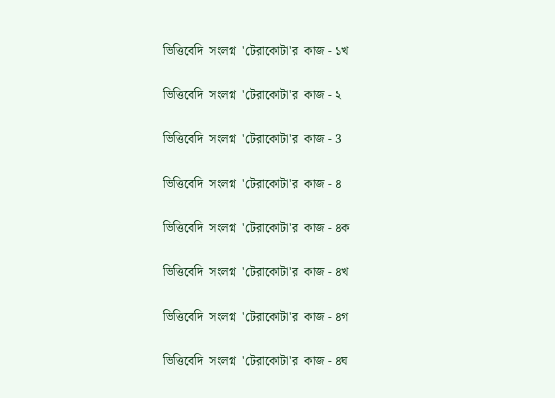ভিত্তিবেদি  সংলগ্ন  'টেরাকোটা'র  কাজ - ১খ

ভিত্তিবেদি  সংলগ্ন  'টেরাকোটা'র  কাজ - ২

ভিত্তিবেদি  সংলগ্ন  'টেরাকোটা'র  কাজ - 3

ভিত্তিবেদি  সংলগ্ন  'টেরাকোটা'র  কাজ - ৪

ভিত্তিবেদি  সংলগ্ন  'টেরাকোটা'র  কাজ - ৪ক

ভিত্তিবেদি  সংলগ্ন  'টেরাকোটা'র  কাজ - ৪খ

ভিত্তিবেদি  সংলগ্ন  'টেরাকোটা'র  কাজ - ৪গ

ভিত্তিবেদি  সংলগ্ন  'টেরাকোটা'র  কাজ - ৪ঘ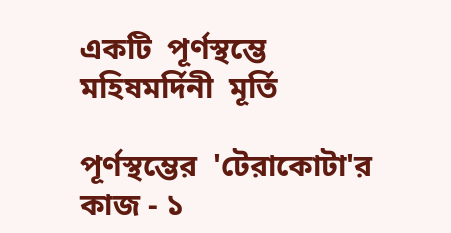একটি  পূর্ণস্থম্ভে  মহিষমর্দিনী  মূর্তি

পূর্ণস্থম্ভের  'টেরাকোটা'র  কাজ - ১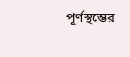পূর্ণস্থম্ভের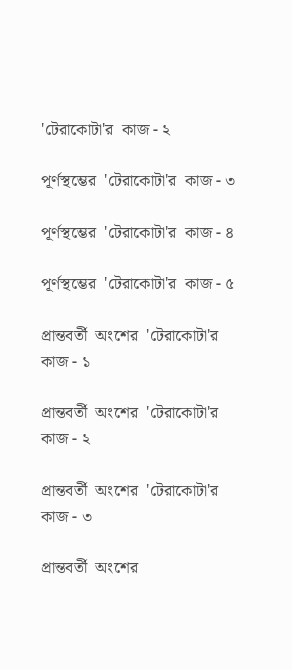'টেরাকোটা'র  কাজ - ২

পূর্ণস্থম্ভের  'টেরাকোটা'র  কাজ - ৩

পূর্ণস্থম্ভের  'টেরাকোটা'র  কাজ - ৪

পূর্ণস্থম্ভের  'টেরাকোটা'র  কাজ - ৫

প্রান্তবর্তী  অংশের  'টেরাকোটা'র  কাজ - ১

প্রান্তবর্তী  অংশের  'টেরাকোটা'র  কাজ - ২

প্রান্তবর্তী  অংশের  'টেরাকোটা'র  কাজ - ৩

প্রান্তবর্তী  অংশের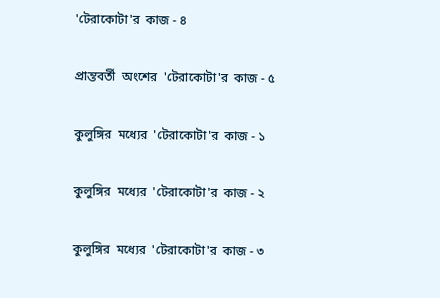'টেরাকোটা'র  কাজ - ৪

প্রান্তবর্তী  অংশের  'টেরাকোটা'র  কাজ - ৫

কুলুঙ্গির  মধ্যের  'টেরাকোটা'র  কাজ - ১

কুলুঙ্গির  মধ্যের  'টেরাকোটা'র  কাজ - ২

কুলুঙ্গির  মধ্যের  'টেরাকোটা'র  কাজ - ৩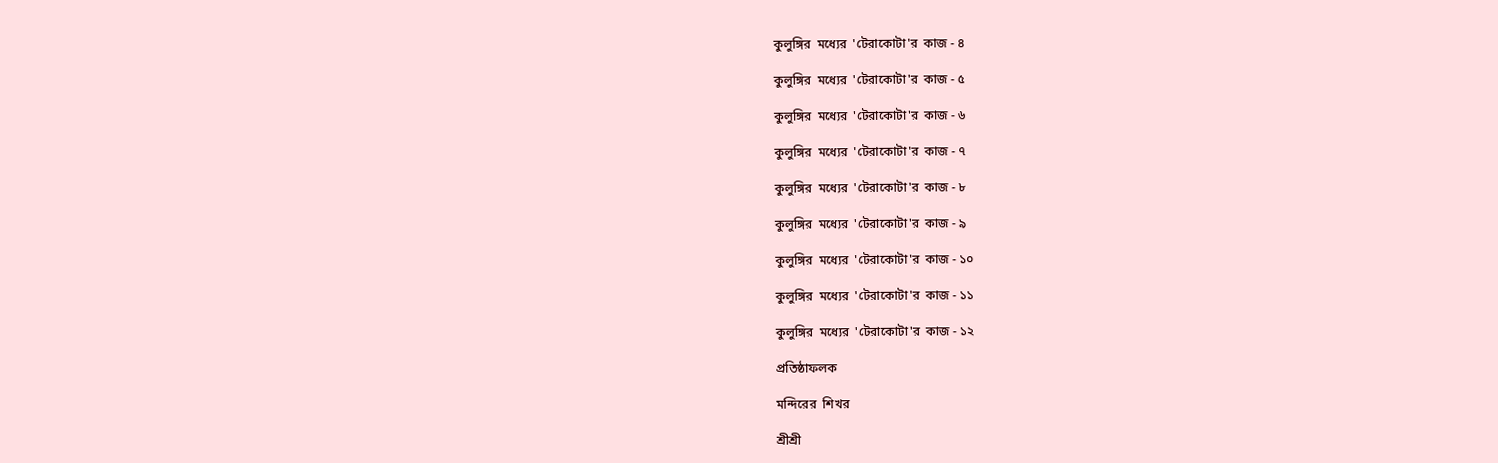কুলুঙ্গির  মধ্যের  'টেরাকোটা'র  কাজ - ৪

কুলুঙ্গির  মধ্যের  'টেরাকোটা'র  কাজ - ৫

কুলুঙ্গির  মধ্যের  'টেরাকোটা'র  কাজ - ৬

কুলুঙ্গির  মধ্যের  'টেরাকোটা'র  কাজ - ৭

কুলুঙ্গির  মধ্যের  'টেরাকোটা'র  কাজ - ৮

কুলুঙ্গির  মধ্যের  'টেরাকোটা'র  কাজ - ৯

কুলুঙ্গির  মধ্যের  'টেরাকোটা'র  কাজ - ১০

কুলুঙ্গির  মধ্যের  'টেরাকোটা'র  কাজ - ১১

কুলুঙ্গির  মধ্যের  'টেরাকোটা'র  কাজ - ১২

প্রতিষ্ঠাফলক

মন্দিরের  শিখর

শ্রীশ্রী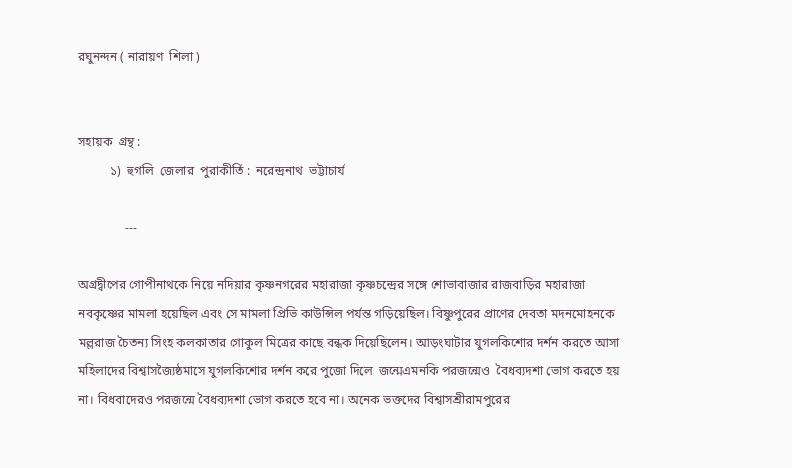রঘুনন্দন ( নারায়ণ  শিলা )


সহায়ক  গ্রন্থ :
          ১)  হুগলি  জেলার  পুরাকীর্তি :  নরেন্দ্রনাথ  ভট্টাচার্য

               ---

অগ্রদ্বীপের গোপীনাথকে নিয়ে নদিয়ার কৃষ্ণনগরের মহারাজা কৃষ্ণচন্দ্রের সঙ্গে শোভাবাজার রাজবাড়ির মহারাজা নবকৃষ্ণের মামলা হয়েছিল এবং সে মামলা প্রিভি কাউন্সিল পর্যন্ত গড়িয়েছিল। বিষ্ণুপুরের প্রাণের দেবতা মদনমোহনকে মল্লরাজ চৈতন্য সিংহ কলকাতার গোকুল মিত্রের কাছে বন্ধক দিয়েছিলেন। আড়ংঘাটার যুগলকিশোর দর্শন করতে আসা মহিলাদের বিশ্বাসজ্যৈষ্ঠমাসে যুগলকিশোর দর্শন করে পুজো দিলে  জন্মেএমনকি পরজন্মেও  বৈধব্যদশা ভোগ করতে হয় না। বিধবাদেরও পরজন্মে বৈধব্যদশা ভোগ করতে হবে না। অনেক ভক্তদের বিশ্বাসশ্রীরামপুরের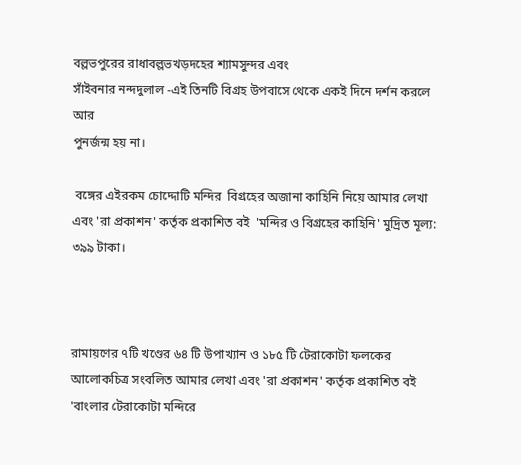বল্লভপুরের রাধাবল্লভখড়দহের শ্যামসুন্দর এবং
সাঁইবনার নন্দদুলাল -এই তিনটি বিগ্রহ উপবাসে থেকে একই দিনে দর্শন করলে আর
পুনর্জন্ম হয় না।

 বঙ্গের এইরকম চোদ্দোটি মন্দির  বিগ্রহের অজানা কাহিনি নিয়ে আমার লেখা এবং 'রা প্রকাশন' কর্তৃক প্রকাশিত বই  'মন্দির ও বিগ্রহের কাহিনি' মুদ্রিত মূল্য: ৩৯৯ টাকা।



রামায়ণের ৭টি খণ্ডের ৬৪ টি উপাখ্যান ও ১৮৫ টি টেরাকোটা ফলকের আলোকচিত্র সংবলিত আমার লেখা এবং 'রা প্রকাশন' কর্তৃক প্রকাশিত বই 'বাংলার টেরাকোটা মন্দিরে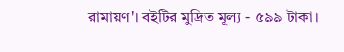রামায়ণ'। বইটির মুদ্রিত মূল্য - ৫৯৯ টাকা।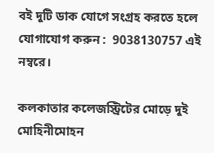বই দুটি ডাক যোগে সংগ্রহ করতে হলে যোগাযোগ করুন :  9038130757 এই নম্বরে।

কলকাতার কলেজস্ট্রিটের মোড়ে দুই মোহিনীমোহন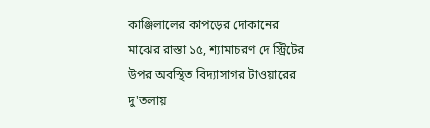কাঞ্জিলালের কাপড়ের দোকানের মাঝের রাস্তা ১৫, শ্যামাচরণ দে স্ট্রিটের উপর অবস্থিত বিদ্যাসাগর টাওয়ারের দু'তলায়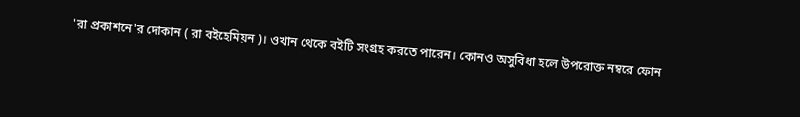'রা প্রকাশনে'র দোকান ( রা বইহেমিয়ন )। ওখান থেকে বইটি সংগ্রহ করতে পারেন। কোনও অসুবিধা হলে উপরোক্ত নম্বরে ফোন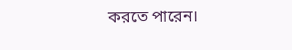করতে পারেন।